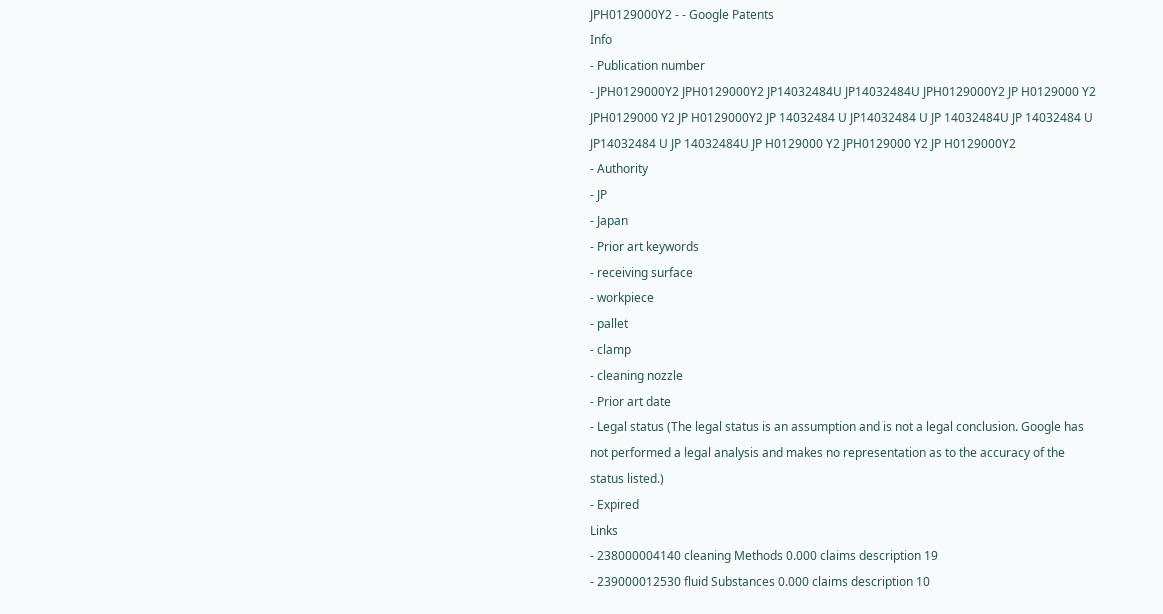JPH0129000Y2 - - Google Patents
Info
- Publication number
- JPH0129000Y2 JPH0129000Y2 JP14032484U JP14032484U JPH0129000Y2 JP H0129000 Y2 JPH0129000 Y2 JP H0129000Y2 JP 14032484 U JP14032484 U JP 14032484U JP 14032484 U JP14032484 U JP 14032484U JP H0129000 Y2 JPH0129000 Y2 JP H0129000Y2
- Authority
- JP
- Japan
- Prior art keywords
- receiving surface
- workpiece
- pallet
- clamp
- cleaning nozzle
- Prior art date
- Legal status (The legal status is an assumption and is not a legal conclusion. Google has not performed a legal analysis and makes no representation as to the accuracy of the status listed.)
- Expired
Links
- 238000004140 cleaning Methods 0.000 claims description 19
- 239000012530 fluid Substances 0.000 claims description 10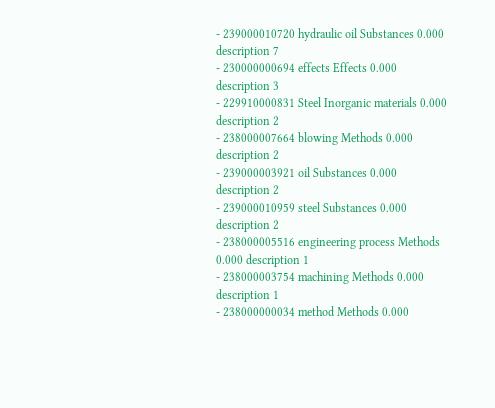- 239000010720 hydraulic oil Substances 0.000 description 7
- 230000000694 effects Effects 0.000 description 3
- 229910000831 Steel Inorganic materials 0.000 description 2
- 238000007664 blowing Methods 0.000 description 2
- 239000003921 oil Substances 0.000 description 2
- 239000010959 steel Substances 0.000 description 2
- 238000005516 engineering process Methods 0.000 description 1
- 238000003754 machining Methods 0.000 description 1
- 238000000034 method Methods 0.000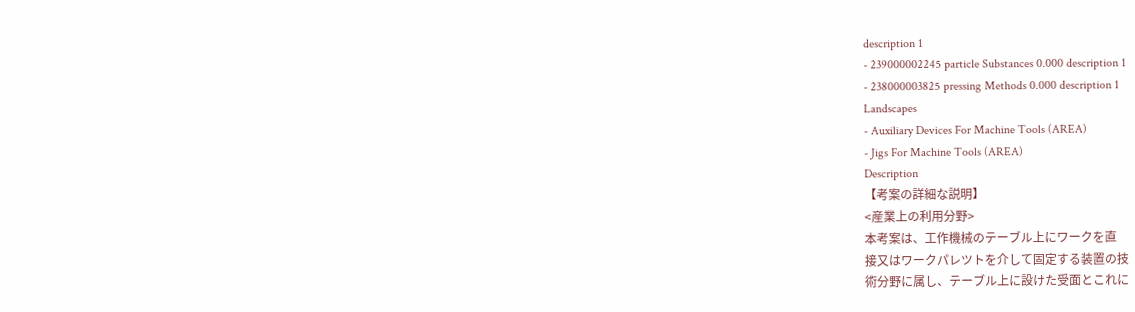description 1
- 239000002245 particle Substances 0.000 description 1
- 238000003825 pressing Methods 0.000 description 1
Landscapes
- Auxiliary Devices For Machine Tools (AREA)
- Jigs For Machine Tools (AREA)
Description
【考案の詳細な説明】
<産業上の利用分野>
本考案は、工作機械のテーブル上にワークを直
接又はワークパレツトを介して固定する装置の技
術分野に属し、テーブル上に設けた受面とこれに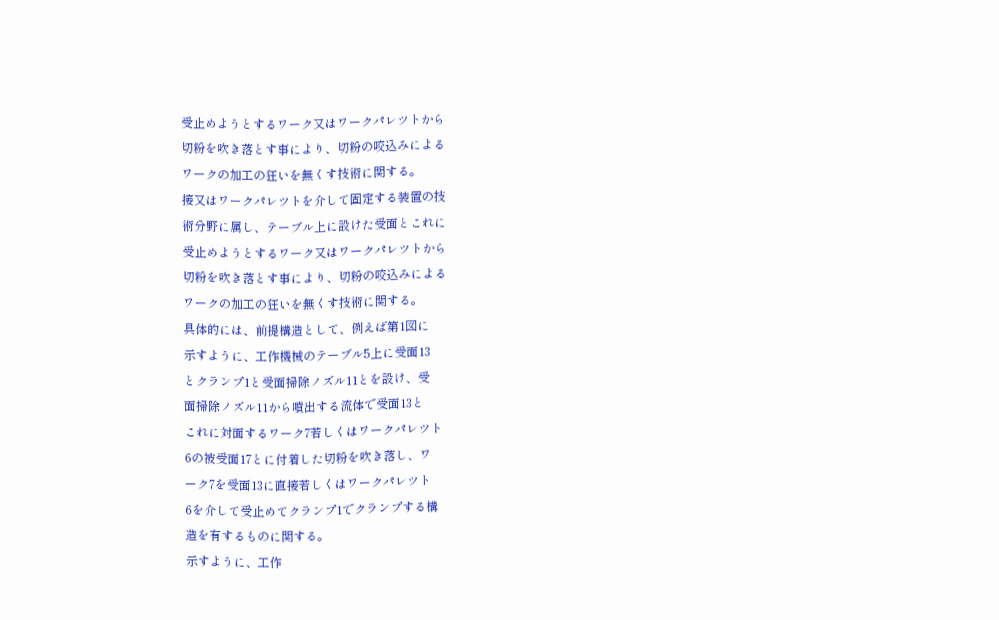受止めようとするワーク又はワークパレツトから
切粉を吹き落とす事により、切粉の咬込みによる
ワークの加工の狂いを無くす技術に関する。
接又はワークパレツトを介して固定する装置の技
術分野に属し、テーブル上に設けた受面とこれに
受止めようとするワーク又はワークパレツトから
切粉を吹き落とす事により、切粉の咬込みによる
ワークの加工の狂いを無くす技術に関する。
具体的には、前提構造として、例えば第1図に
示すように、工作機械のテーブル5上に受面13
とクランプ1と受面掃除ノズル11とを設け、受
面掃除ノズル11から噴出する流体で受面13と
これに対面するワーク7若しくはワークパレツト
6の被受面17とに付着した切粉を吹き落し、ワ
ーク7を受面13に直接若しくはワークパレツト
6を介して受止めてクランプ1でクランプする構
造を有するものに関する。
示すように、工作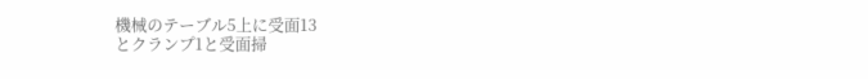機械のテーブル5上に受面13
とクランプ1と受面掃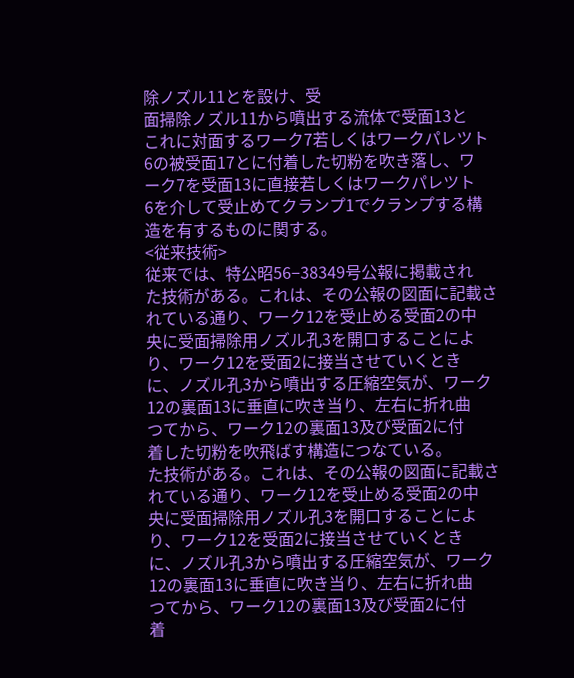除ノズル11とを設け、受
面掃除ノズル11から噴出する流体で受面13と
これに対面するワーク7若しくはワークパレツト
6の被受面17とに付着した切粉を吹き落し、ワ
ーク7を受面13に直接若しくはワークパレツト
6を介して受止めてクランプ1でクランプする構
造を有するものに関する。
<従来技術>
従来では、特公昭56−38349号公報に掲載され
た技術がある。これは、その公報の図面に記載さ
れている通り、ワーク12を受止める受面2の中
央に受面掃除用ノズル孔3を開口することによ
り、ワーク12を受面2に接当させていくとき
に、ノズル孔3から噴出する圧縮空気が、ワーク
12の裏面13に垂直に吹き当り、左右に折れ曲
つてから、ワーク12の裏面13及び受面2に付
着した切粉を吹飛ばす構造につなている。
た技術がある。これは、その公報の図面に記載さ
れている通り、ワーク12を受止める受面2の中
央に受面掃除用ノズル孔3を開口することによ
り、ワーク12を受面2に接当させていくとき
に、ノズル孔3から噴出する圧縮空気が、ワーク
12の裏面13に垂直に吹き当り、左右に折れ曲
つてから、ワーク12の裏面13及び受面2に付
着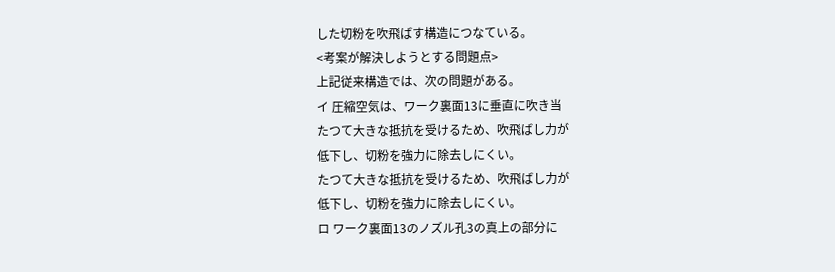した切粉を吹飛ばす構造につなている。
<考案が解決しようとする問題点>
上記従来構造では、次の問題がある。
イ 圧縮空気は、ワーク裏面13に垂直に吹き当
たつて大きな抵抗を受けるため、吹飛ばし力が
低下し、切粉を強力に除去しにくい。
たつて大きな抵抗を受けるため、吹飛ばし力が
低下し、切粉を強力に除去しにくい。
ロ ワーク裏面13のノズル孔3の真上の部分に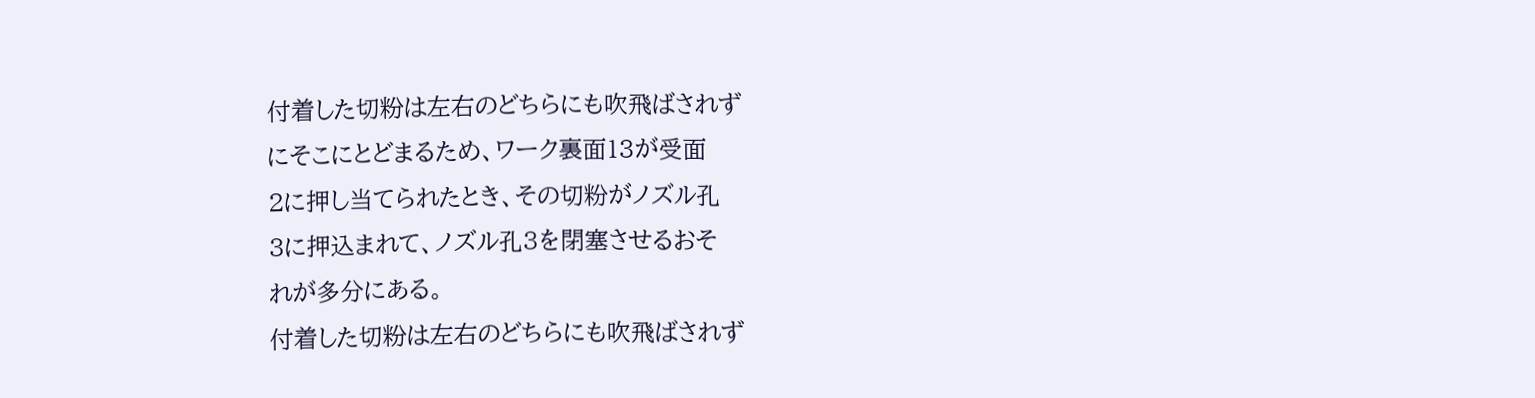付着した切粉は左右のどちらにも吹飛ばされず
にそこにとどまるため、ワーク裏面13が受面
2に押し当てられたとき、その切粉がノズル孔
3に押込まれて、ノズル孔3を閉塞させるおそ
れが多分にある。
付着した切粉は左右のどちらにも吹飛ばされず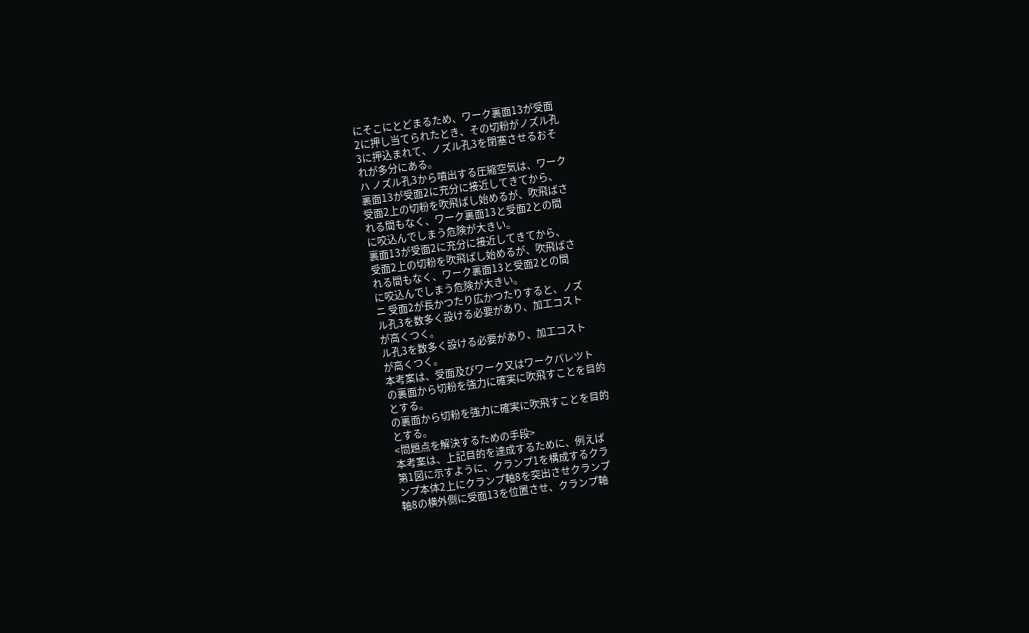にそこにとどまるため、ワーク裏面13が受面
2に押し当てられたとき、その切粉がノズル孔
3に押込まれて、ノズル孔3を閉塞させるおそ
れが多分にある。
ハ ノズル孔3から噴出する圧縮空気は、ワーク
裏面13が受面2に充分に接近してきてから、
受面2上の切粉を吹飛ばし始めるが、吹飛ばさ
れる間もなく、ワーク裏面13と受面2との間
に咬込んでしまう危険が大きい。
裏面13が受面2に充分に接近してきてから、
受面2上の切粉を吹飛ばし始めるが、吹飛ばさ
れる間もなく、ワーク裏面13と受面2との間
に咬込んでしまう危険が大きい。
ニ 受面2が長かつたり広かつたりすると、ノズ
ル孔3を数多く設ける必要があり、加工コスト
が高くつく。
ル孔3を数多く設ける必要があり、加工コスト
が高くつく。
本考案は、受面及びワーク又はワークパレツト
の裏面から切粉を強力に確実に吹飛すことを目的
とする。
の裏面から切粉を強力に確実に吹飛すことを目的
とする。
<問題点を解決するための手段>
本考案は、上記目的を達成するために、例えば
第1図に示すように、クランプ1を構成するクラ
ンプ本体2上にクランプ軸8を突出させクランプ
軸8の横外側に受面13を位置させ、クランプ軸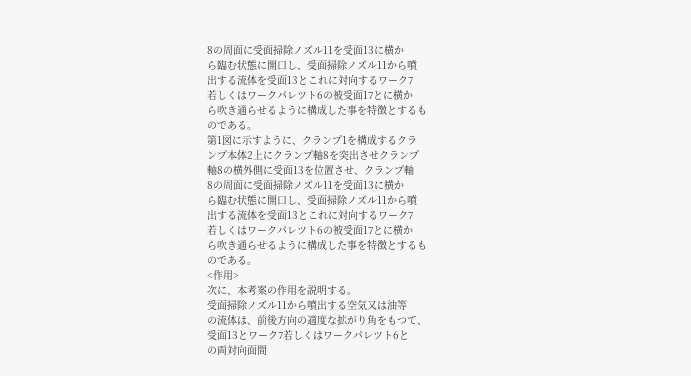8の周面に受面掃除ノズル11を受面13に横か
ら臨む状態に開口し、受面掃除ノズル11から噴
出する流体を受面13とこれに対向するワーク7
若しくはワークパレツト6の被受面17とに横か
ら吹き通らせるように構成した事を特徴とするも
のである。
第1図に示すように、クランプ1を構成するクラ
ンプ本体2上にクランプ軸8を突出させクランプ
軸8の横外側に受面13を位置させ、クランプ軸
8の周面に受面掃除ノズル11を受面13に横か
ら臨む状態に開口し、受面掃除ノズル11から噴
出する流体を受面13とこれに対向するワーク7
若しくはワークパレツト6の被受面17とに横か
ら吹き通らせるように構成した事を特徴とするも
のである。
<作用>
次に、本考案の作用を説明する。
受面掃除ノズル11から噴出する空気又は油等
の流体は、前後方向の適度な拡がり角をもつて、
受面13とワーク7若しくはワークパレツト6と
の両対向面間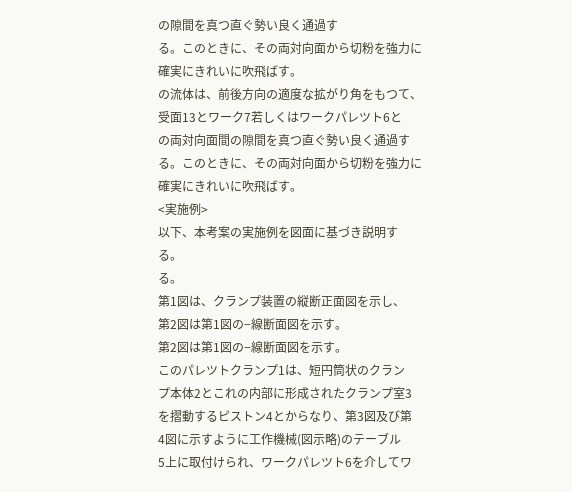の隙間を真つ直ぐ勢い良く通過す
る。このときに、その両対向面から切粉を強力に
確実にきれいに吹飛ばす。
の流体は、前後方向の適度な拡がり角をもつて、
受面13とワーク7若しくはワークパレツト6と
の両対向面間の隙間を真つ直ぐ勢い良く通過す
る。このときに、その両対向面から切粉を強力に
確実にきれいに吹飛ばす。
<実施例>
以下、本考案の実施例を図面に基づき説明す
る。
る。
第1図は、クランプ装置の縦断正面図を示し、
第2図は第1図の−線断面図を示す。
第2図は第1図の−線断面図を示す。
このパレツトクランプ1は、短円筒状のクラン
プ本体2とこれの内部に形成されたクランプ室3
を摺動するピストン4とからなり、第3図及び第
4図に示すように工作機械(図示略)のテーブル
5上に取付けられ、ワークパレツト6を介してワ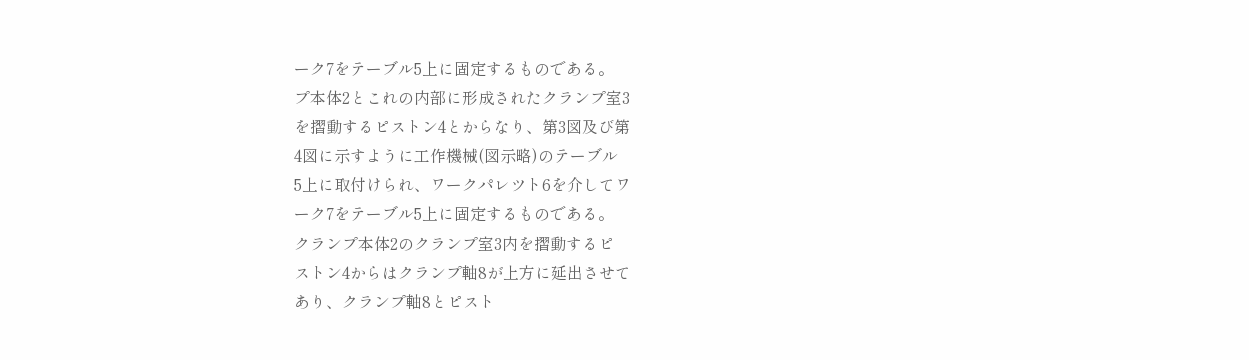ーク7をテーブル5上に固定するものである。
プ本体2とこれの内部に形成されたクランプ室3
を摺動するピストン4とからなり、第3図及び第
4図に示すように工作機械(図示略)のテーブル
5上に取付けられ、ワークパレツト6を介してワ
ーク7をテーブル5上に固定するものである。
クランプ本体2のクランプ室3内を摺動するピ
ストン4からはクランプ軸8が上方に延出させて
あり、クランプ軸8とピスト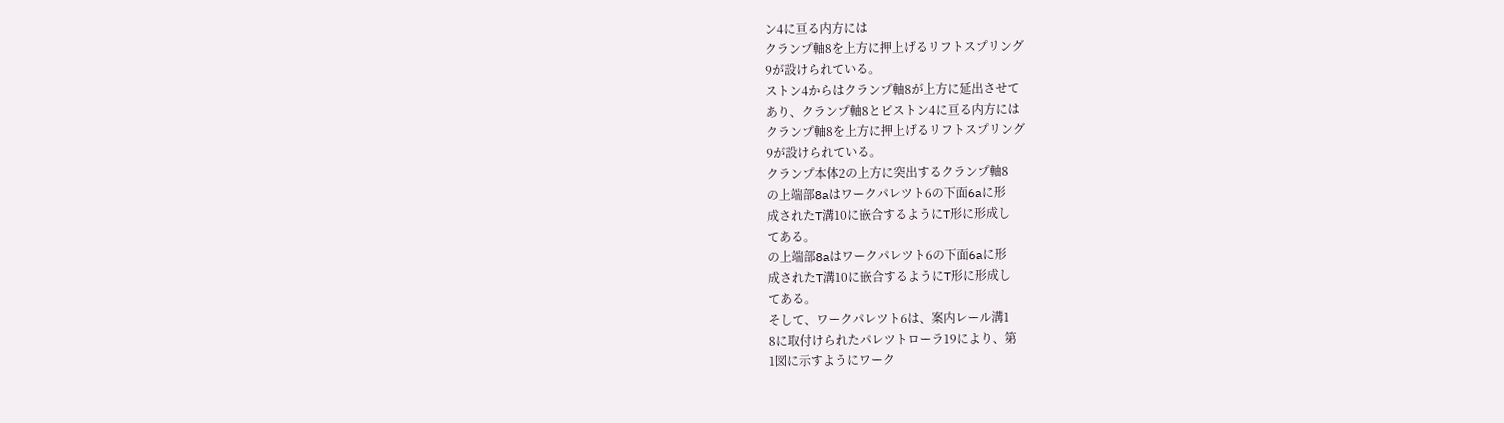ン4に亘る内方には
クランプ軸8を上方に押上げるリフトスプリング
9が設けられている。
ストン4からはクランプ軸8が上方に延出させて
あり、クランプ軸8とピストン4に亘る内方には
クランプ軸8を上方に押上げるリフトスプリング
9が設けられている。
クランプ本体2の上方に突出するクランプ軸8
の上端部8aはワークパレツト6の下面6aに形
成されたT溝10に嵌合するようにT形に形成し
てある。
の上端部8aはワークパレツト6の下面6aに形
成されたT溝10に嵌合するようにT形に形成し
てある。
そして、ワークパレツト6は、案内レール溝1
8に取付けられたパレツトローラ19により、第
1図に示すようにワーク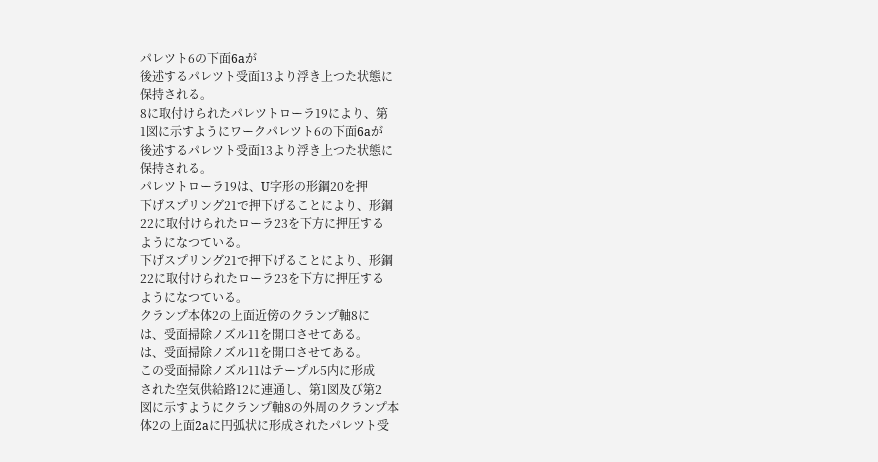パレツト6の下面6aが
後述するパレツト受面13より浮き上つた状態に
保持される。
8に取付けられたパレツトローラ19により、第
1図に示すようにワークパレツト6の下面6aが
後述するパレツト受面13より浮き上つた状態に
保持される。
パレツトローラ19は、U字形の形鋼20を押
下げスプリング21で押下げることにより、形鋼
22に取付けられたローラ23を下方に押圧する
ようになつている。
下げスプリング21で押下げることにより、形鋼
22に取付けられたローラ23を下方に押圧する
ようになつている。
クランプ本体2の上面近傍のクランプ軸8に
は、受面掃除ノズル11を開口させてある。
は、受面掃除ノズル11を開口させてある。
この受面掃除ノズル11はテープル5内に形成
された空気供給路12に連通し、第1図及び第2
図に示すようにクランプ軸8の外周のクランプ本
体2の上面2aに円弧状に形成されたパレツト受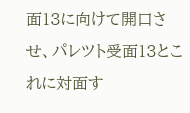面13に向けて開口させ、パレツト受面13とこ
れに対面す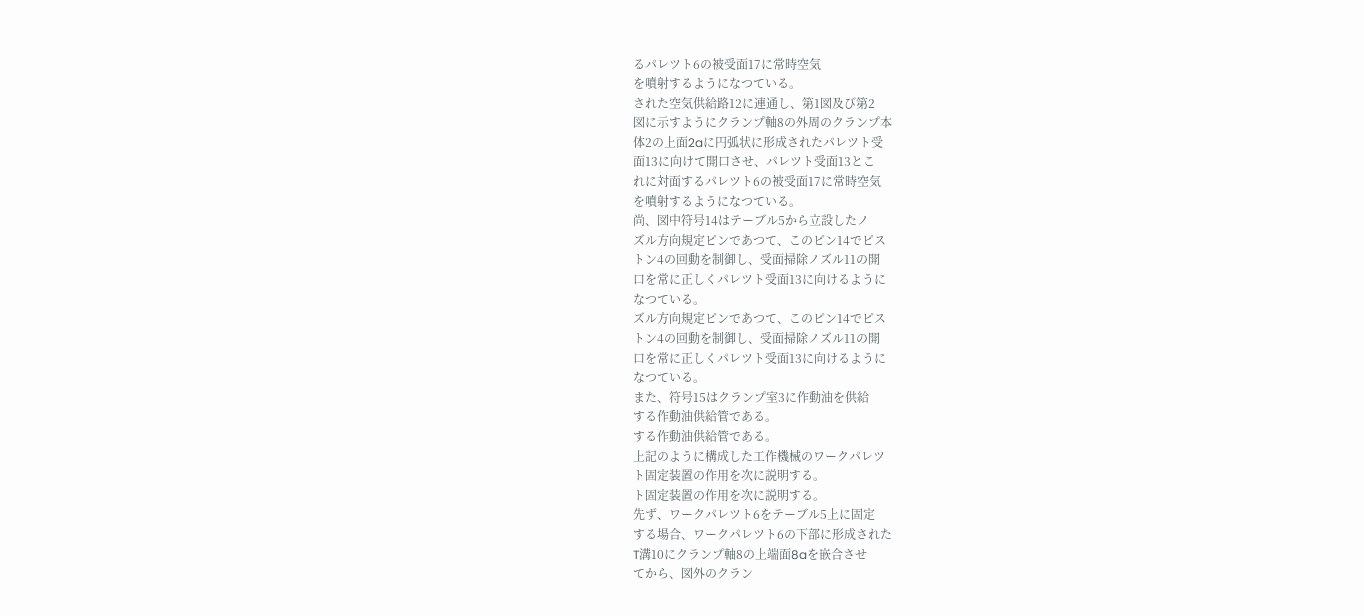るパレツト6の被受面17に常時空気
を噴射するようになつている。
された空気供給路12に連通し、第1図及び第2
図に示すようにクランプ軸8の外周のクランプ本
体2の上面2aに円弧状に形成されたパレツト受
面13に向けて開口させ、パレツト受面13とこ
れに対面するパレツト6の被受面17に常時空気
を噴射するようになつている。
尚、図中符号14はテーブル5から立設したノ
ズル方向規定ピンであつて、このピン14でピス
トン4の回動を制御し、受面掃除ノズル11の開
口を常に正しくパレツト受面13に向けるように
なつている。
ズル方向規定ピンであつて、このピン14でピス
トン4の回動を制御し、受面掃除ノズル11の開
口を常に正しくパレツト受面13に向けるように
なつている。
また、符号15はクランプ室3に作動油を供給
する作動油供給管である。
する作動油供給管である。
上記のように構成した工作機械のワークパレツ
ト固定装置の作用を次に説明する。
ト固定装置の作用を次に説明する。
先ず、ワークパレツト6をテーブル5上に固定
する場合、ワークパレツト6の下部に形成された
T溝10にクランプ軸8の上端面8aを嵌合させ
てから、図外のクラン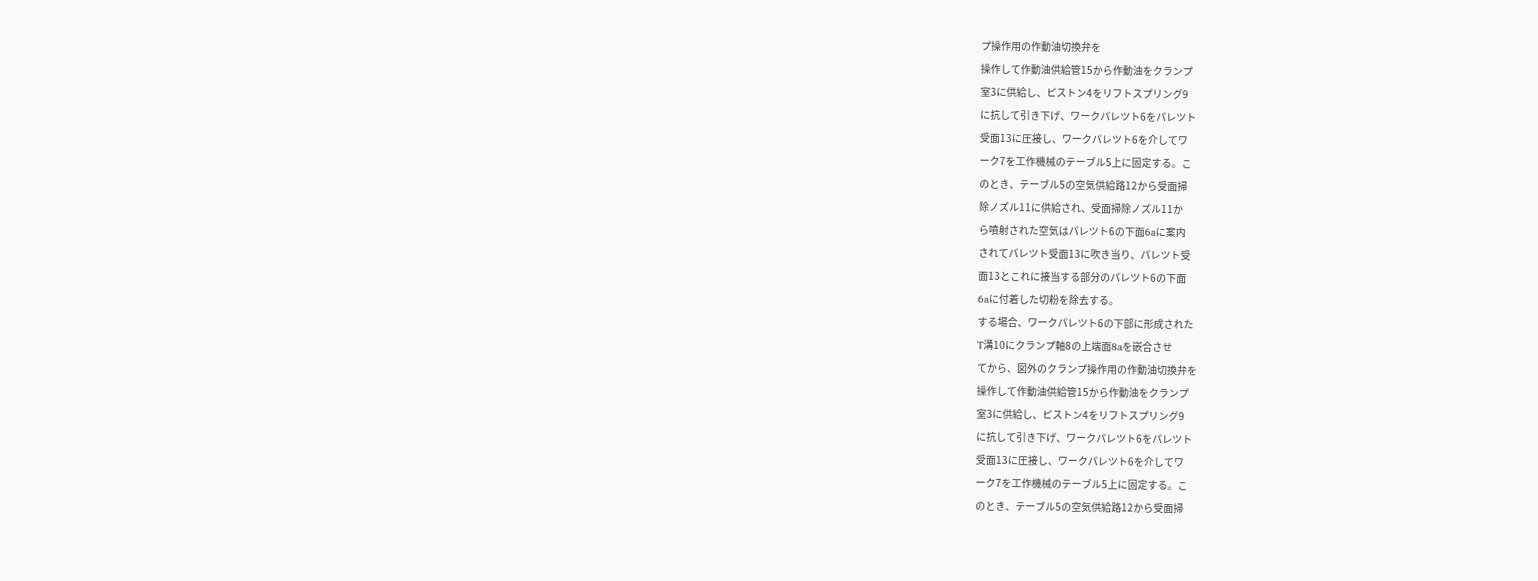プ操作用の作動油切換弁を
操作して作動油供給管15から作動油をクランプ
室3に供給し、ピストン4をリフトスプリング9
に抗して引き下げ、ワークパレツト6をパレツト
受面13に圧接し、ワークパレツト6を介してワ
ーク7を工作機械のテーブル5上に固定する。こ
のとき、テーブル5の空気供給路12から受面掃
除ノズル11に供給され、受面掃除ノズル11か
ら噴射された空気はパレツト6の下面6aに案内
されてパレツト受面13に吹き当り、パレツト受
面13とこれに接当する部分のパレツト6の下面
6aに付着した切粉を除去する。
する場合、ワークパレツト6の下部に形成された
T溝10にクランプ軸8の上端面8aを嵌合させ
てから、図外のクランプ操作用の作動油切換弁を
操作して作動油供給管15から作動油をクランプ
室3に供給し、ピストン4をリフトスプリング9
に抗して引き下げ、ワークパレツト6をパレツト
受面13に圧接し、ワークパレツト6を介してワ
ーク7を工作機械のテーブル5上に固定する。こ
のとき、テーブル5の空気供給路12から受面掃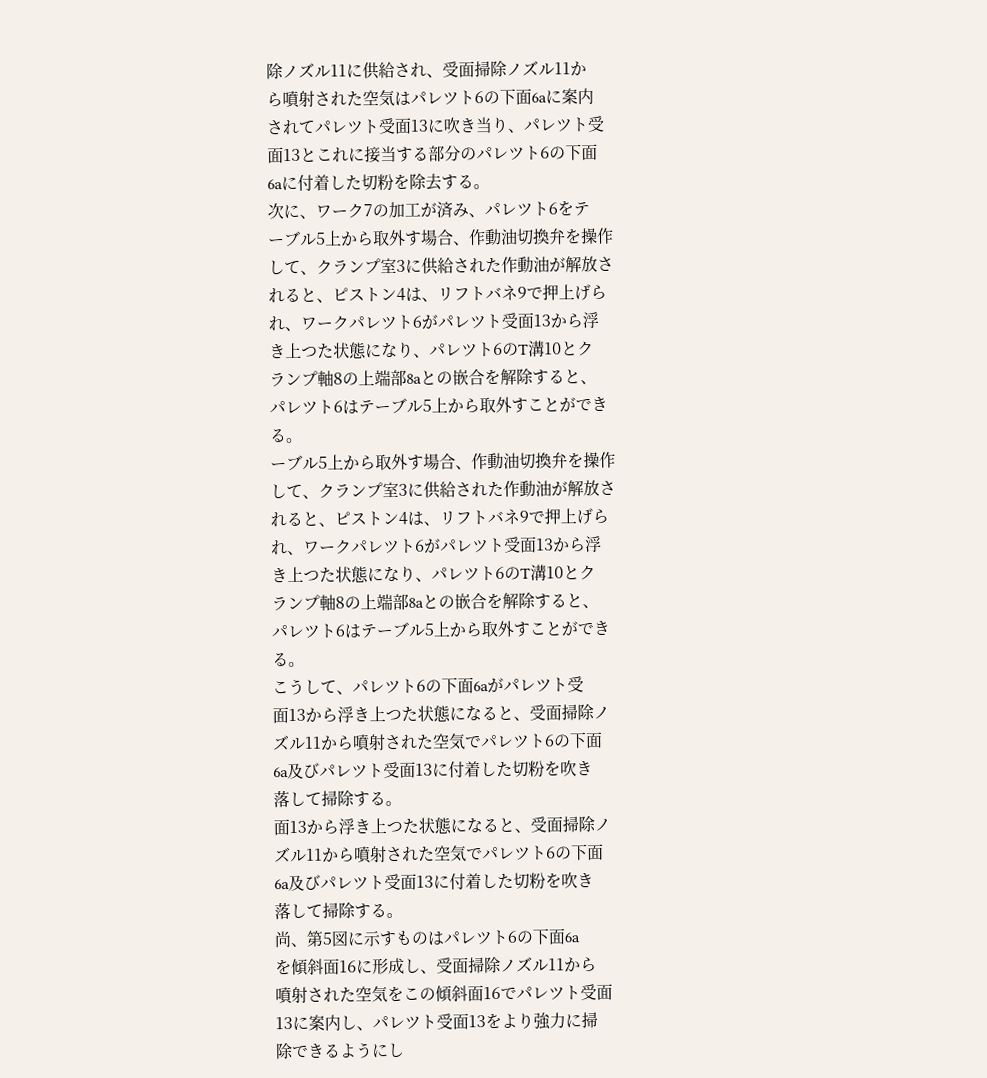除ノズル11に供給され、受面掃除ノズル11か
ら噴射された空気はパレツト6の下面6aに案内
されてパレツト受面13に吹き当り、パレツト受
面13とこれに接当する部分のパレツト6の下面
6aに付着した切粉を除去する。
次に、ワーク7の加工が済み、パレツト6をテ
ーブル5上から取外す場合、作動油切換弁を操作
して、クランプ室3に供給された作動油が解放さ
れると、ピストン4は、リフトバネ9で押上げら
れ、ワークパレツト6がパレツト受面13から浮
き上つた状態になり、パレツト6のT溝10とク
ランプ軸8の上端部8aとの嵌合を解除すると、
パレツト6はテーブル5上から取外すことができ
る。
ーブル5上から取外す場合、作動油切換弁を操作
して、クランプ室3に供給された作動油が解放さ
れると、ピストン4は、リフトバネ9で押上げら
れ、ワークパレツト6がパレツト受面13から浮
き上つた状態になり、パレツト6のT溝10とク
ランプ軸8の上端部8aとの嵌合を解除すると、
パレツト6はテーブル5上から取外すことができ
る。
こうして、パレツト6の下面6aがパレツト受
面13から浮き上つた状態になると、受面掃除ノ
ズル11から噴射された空気でパレツト6の下面
6a及びパレツト受面13に付着した切粉を吹き
落して掃除する。
面13から浮き上つた状態になると、受面掃除ノ
ズル11から噴射された空気でパレツト6の下面
6a及びパレツト受面13に付着した切粉を吹き
落して掃除する。
尚、第5図に示すものはパレツト6の下面6a
を傾斜面16に形成し、受面掃除ノズル11から
噴射された空気をこの傾斜面16でパレツト受面
13に案内し、パレツト受面13をより強力に掃
除できるようにし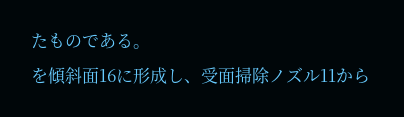たものである。
を傾斜面16に形成し、受面掃除ノズル11から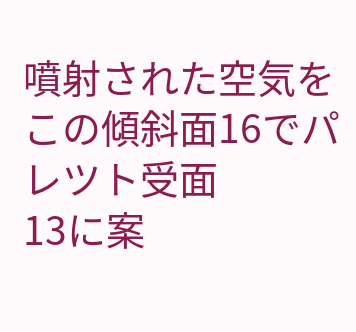噴射された空気をこの傾斜面16でパレツト受面
13に案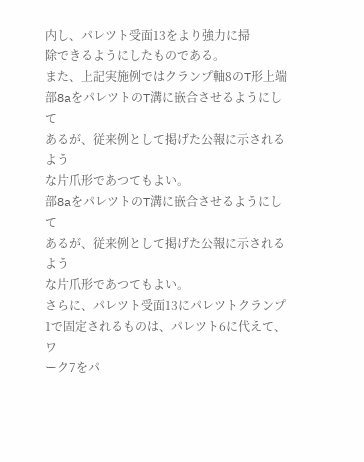内し、パレツト受面13をより強力に掃
除できるようにしたものである。
また、上記実施例ではクランプ軸8のT形上端
部8aをパレツトのT溝に嵌合させるようにして
あるが、従来例として掲げた公報に示されるよう
な片爪形であつてもよい。
部8aをパレツトのT溝に嵌合させるようにして
あるが、従来例として掲げた公報に示されるよう
な片爪形であつてもよい。
さらに、パレツト受面13にパレツトクランプ
1で固定されるものは、パレツト6に代えて、ワ
ーク7をパ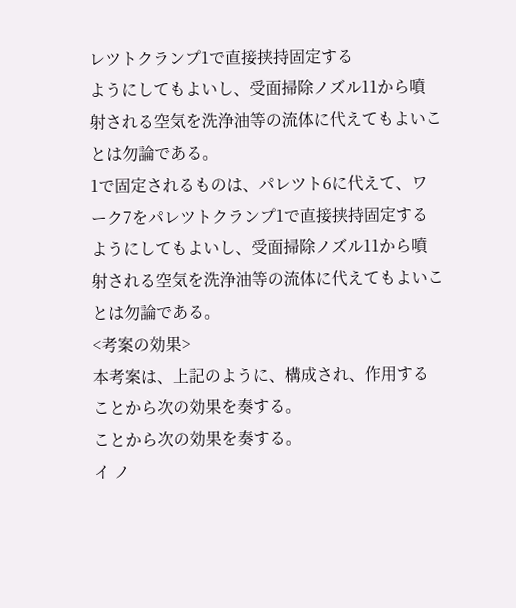レツトクランプ1で直接挟持固定する
ようにしてもよいし、受面掃除ノズル11から噴
射される空気を洗浄油等の流体に代えてもよいこ
とは勿論である。
1で固定されるものは、パレツト6に代えて、ワ
ーク7をパレツトクランプ1で直接挟持固定する
ようにしてもよいし、受面掃除ノズル11から噴
射される空気を洗浄油等の流体に代えてもよいこ
とは勿論である。
<考案の効果>
本考案は、上記のように、構成され、作用する
ことから次の効果を奏する。
ことから次の効果を奏する。
イ ノ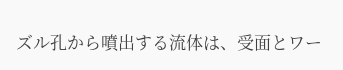ズル孔から噴出する流体は、受面とワー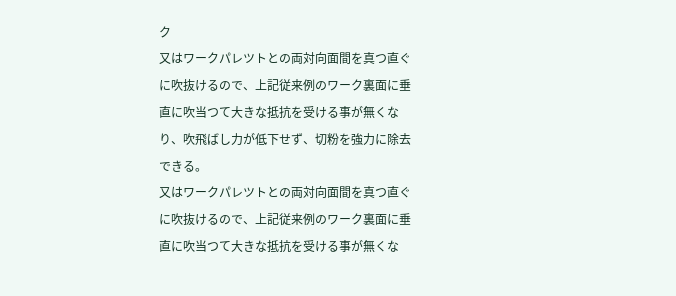ク
又はワークパレツトとの両対向面間を真つ直ぐ
に吹抜けるので、上記従来例のワーク裏面に垂
直に吹当つて大きな抵抗を受ける事が無くな
り、吹飛ばし力が低下せず、切粉を強力に除去
できる。
又はワークパレツトとの両対向面間を真つ直ぐ
に吹抜けるので、上記従来例のワーク裏面に垂
直に吹当つて大きな抵抗を受ける事が無くな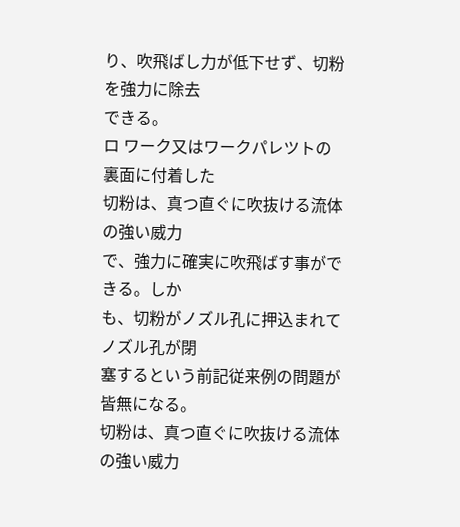り、吹飛ばし力が低下せず、切粉を強力に除去
できる。
ロ ワーク又はワークパレツトの裏面に付着した
切粉は、真つ直ぐに吹抜ける流体の強い威力
で、強力に確実に吹飛ばす事ができる。しか
も、切粉がノズル孔に押込まれてノズル孔が閉
塞するという前記従来例の問題が皆無になる。
切粉は、真つ直ぐに吹抜ける流体の強い威力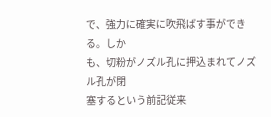で、強力に確実に吹飛ばす事ができる。しか
も、切粉がノズル孔に押込まれてノズル孔が閉
塞するという前記従来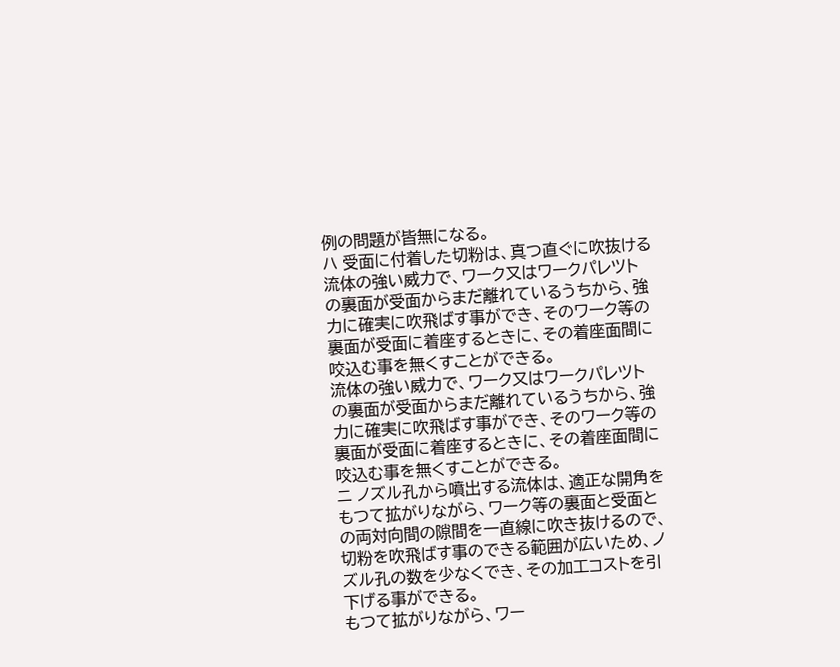例の問題が皆無になる。
ハ 受面に付着した切粉は、真つ直ぐに吹抜ける
流体の強い威力で、ワーク又はワークパレツト
の裏面が受面からまだ離れているうちから、強
力に確実に吹飛ばす事ができ、そのワーク等の
裏面が受面に着座するときに、その着座面間に
咬込む事を無くすことができる。
流体の強い威力で、ワーク又はワークパレツト
の裏面が受面からまだ離れているうちから、強
力に確実に吹飛ばす事ができ、そのワーク等の
裏面が受面に着座するときに、その着座面間に
咬込む事を無くすことができる。
ニ ノズル孔から噴出する流体は、適正な開角を
もつて拡がりながら、ワーク等の裏面と受面と
の両対向間の隙間を一直線に吹き抜けるので、
切粉を吹飛ばす事のできる範囲が広いため、ノ
ズル孔の数を少なくでき、その加工コストを引
下げる事ができる。
もつて拡がりながら、ワー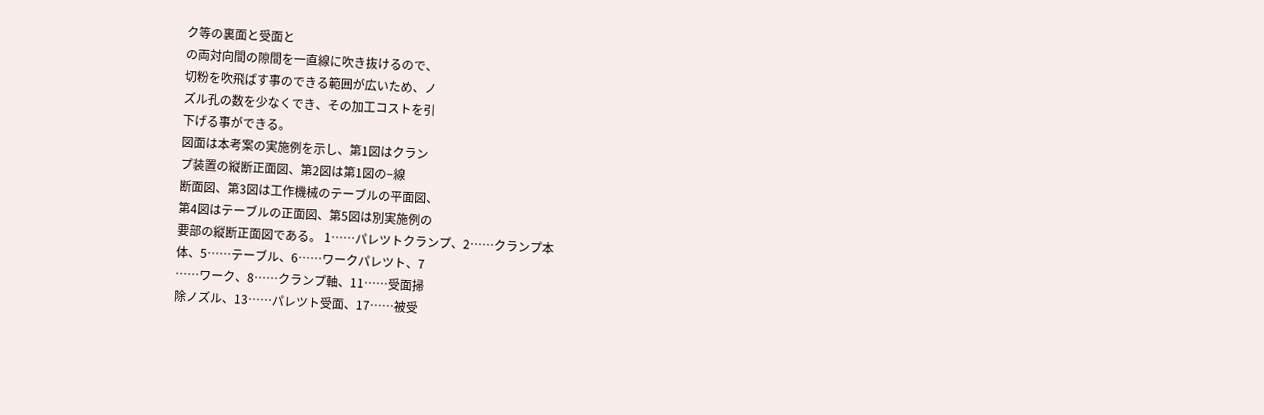ク等の裏面と受面と
の両対向間の隙間を一直線に吹き抜けるので、
切粉を吹飛ばす事のできる範囲が広いため、ノ
ズル孔の数を少なくでき、その加工コストを引
下げる事ができる。
図面は本考案の実施例を示し、第1図はクラン
プ装置の縦断正面図、第2図は第1図の−線
断面図、第3図は工作機械のテーブルの平面図、
第4図はテーブルの正面図、第5図は別実施例の
要部の縦断正面図である。 1……パレツトクランプ、2……クランプ本
体、5……テーブル、6……ワークパレツト、7
……ワーク、8……クランプ軸、11……受面掃
除ノズル、13……パレツト受面、17……被受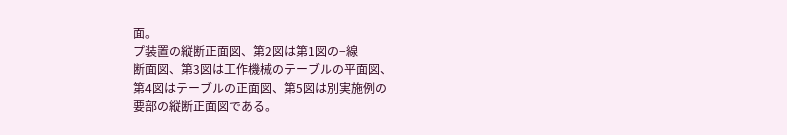面。
プ装置の縦断正面図、第2図は第1図の−線
断面図、第3図は工作機械のテーブルの平面図、
第4図はテーブルの正面図、第5図は別実施例の
要部の縦断正面図である。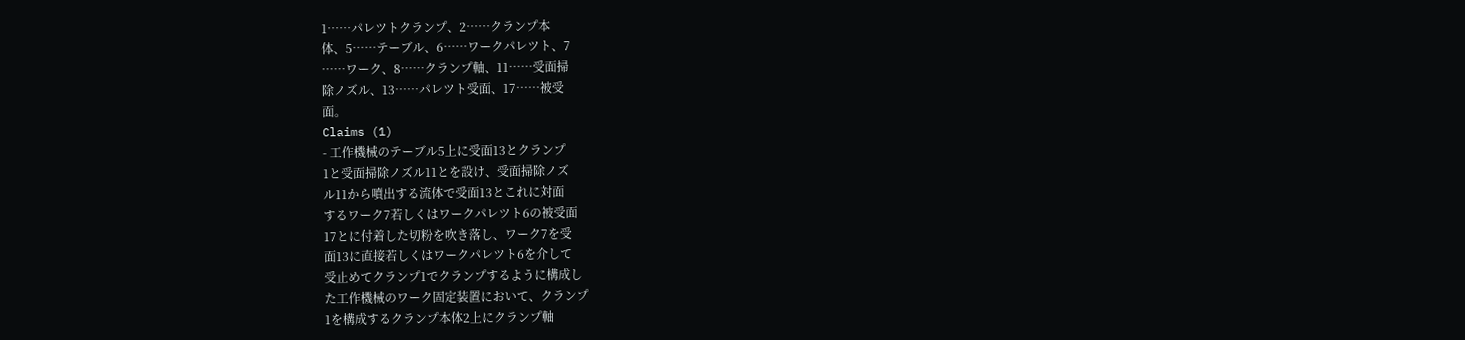1……パレツトクランプ、2……クランプ本
体、5……テーブル、6……ワークパレツト、7
……ワーク、8……クランプ軸、11……受面掃
除ノズル、13……パレツト受面、17……被受
面。
Claims (1)
- 工作機械のテーブル5上に受面13とクランプ
1と受面掃除ノズル11とを設け、受面掃除ノズ
ル11から噴出する流体で受面13とこれに対面
するワーク7若しくはワークパレツト6の被受面
17とに付着した切粉を吹き落し、ワーク7を受
面13に直接若しくはワークパレツト6を介して
受止めてクランプ1でクランプするように構成し
た工作機械のワーク固定装置において、クランプ
1を構成するクランプ本体2上にクランプ軸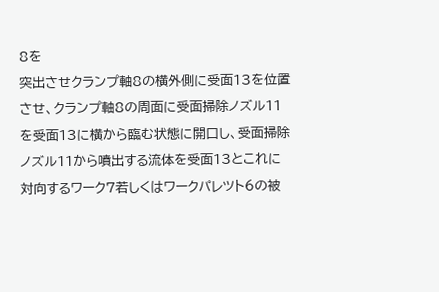8を
突出させクランプ軸8の横外側に受面13を位置
させ、クランプ軸8の周面に受面掃除ノズル11
を受面13に横から臨む状態に開口し、受面掃除
ノズル11から噴出する流体を受面13とこれに
対向するワーク7若しくはワークパレツト6の被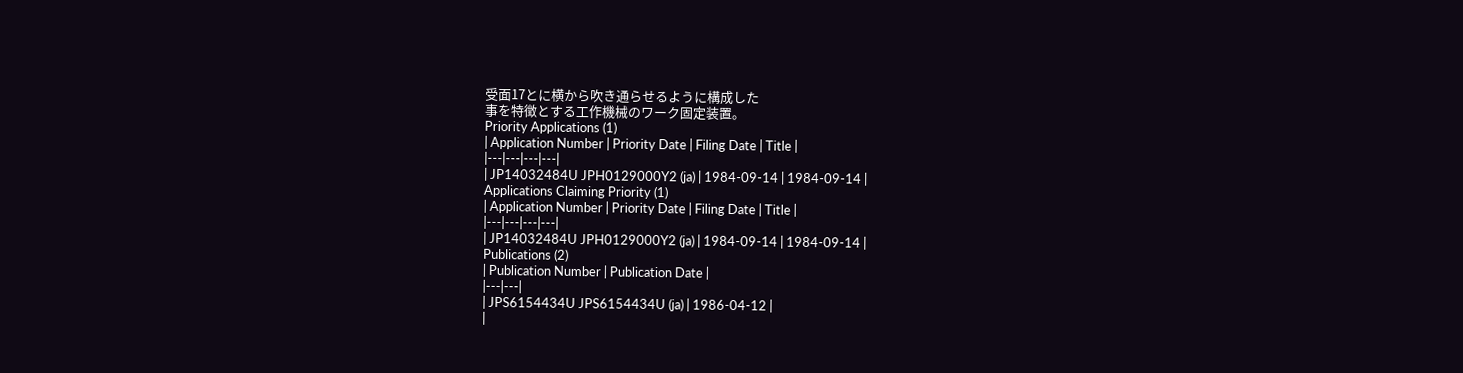受面17とに横から吹き通らせるように構成した
事を特徴とする工作機械のワーク固定装置。
Priority Applications (1)
| Application Number | Priority Date | Filing Date | Title |
|---|---|---|---|
| JP14032484U JPH0129000Y2 (ja) | 1984-09-14 | 1984-09-14 |
Applications Claiming Priority (1)
| Application Number | Priority Date | Filing Date | Title |
|---|---|---|---|
| JP14032484U JPH0129000Y2 (ja) | 1984-09-14 | 1984-09-14 |
Publications (2)
| Publication Number | Publication Date |
|---|---|
| JPS6154434U JPS6154434U (ja) | 1986-04-12 |
|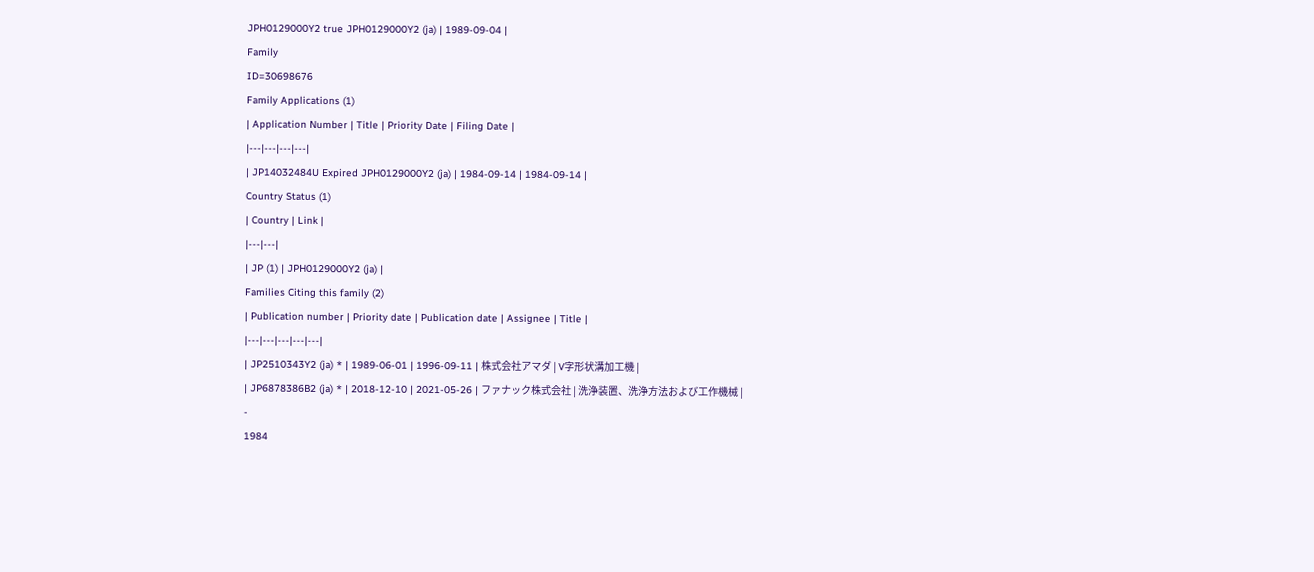JPH0129000Y2 true JPH0129000Y2 (ja) | 1989-09-04 |
Family
ID=30698676
Family Applications (1)
| Application Number | Title | Priority Date | Filing Date |
|---|---|---|---|
| JP14032484U Expired JPH0129000Y2 (ja) | 1984-09-14 | 1984-09-14 |
Country Status (1)
| Country | Link |
|---|---|
| JP (1) | JPH0129000Y2 (ja) |
Families Citing this family (2)
| Publication number | Priority date | Publication date | Assignee | Title |
|---|---|---|---|---|
| JP2510343Y2 (ja) * | 1989-06-01 | 1996-09-11 | 株式会社アマダ | V字形状溝加工機 |
| JP6878386B2 (ja) * | 2018-12-10 | 2021-05-26 | ファナック株式会社 | 洗浄装置、洗浄方法および工作機械 |
-
1984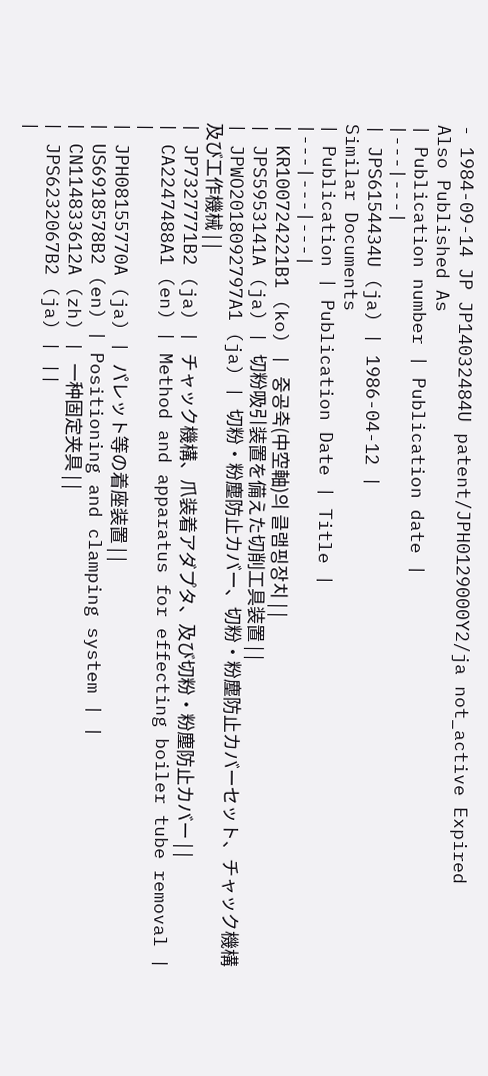- 1984-09-14 JP JP14032484U patent/JPH0129000Y2/ja not_active Expired
Also Published As
| Publication number | Publication date |
|---|---|
| JPS6154434U (ja) | 1986-04-12 |
Similar Documents
| Publication | Publication Date | Title |
|---|---|---|
| KR100724221B1 (ko) | 중공축(中空軸)의 클램핑장치 | |
| JPS5953141A (ja) | 切粉吸引装置を備えた切削工具装置 | |
| JPWO2018092797A1 (ja) | 切粉・粉塵防止カバー、切粉・粉塵防止カバーセット、チャック機構及び工作機械 | |
| JP7327771B2 (ja) | チャック機構、爪装着アダプタ、及び切粉・粉塵防止カバー | |
| CA2247488A1 (en) | Method and apparatus for effecting boiler tube removal | |
| JPH08155770A (ja) | パレット等の着座装置 | |
| US6918578B2 (en) | Positioning and clamping system | |
| CN114833612A (zh) | 一种固定夹具 | |
| JPS6232067B2 (ja) | ||
|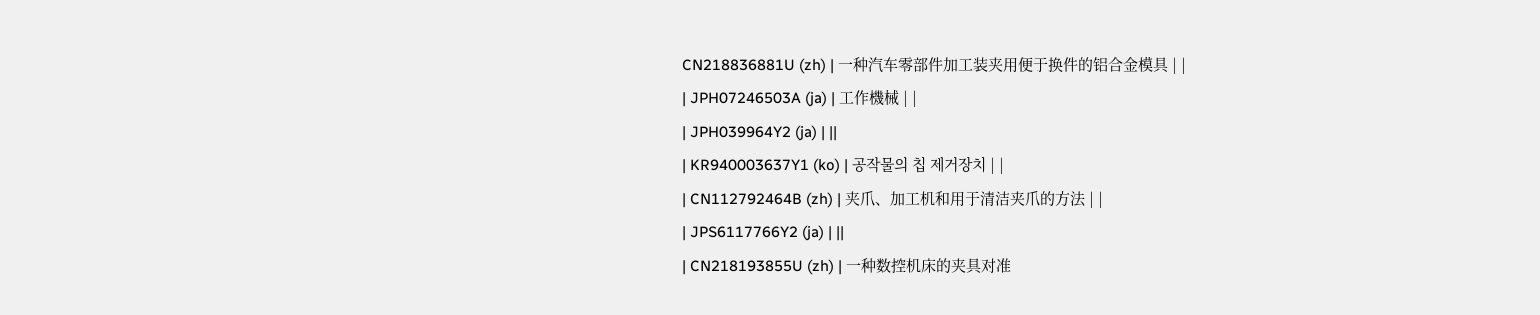CN218836881U (zh) | 一种汽车零部件加工装夹用便于换件的铝合金模具 | |
| JPH07246503A (ja) | 工作機械 | |
| JPH039964Y2 (ja) | ||
| KR940003637Y1 (ko) | 공작물의 칩 제거장치 | |
| CN112792464B (zh) | 夹爪、加工机和用于清洁夹爪的方法 | |
| JPS6117766Y2 (ja) | ||
| CN218193855U (zh) | 一种数控机床的夹具对准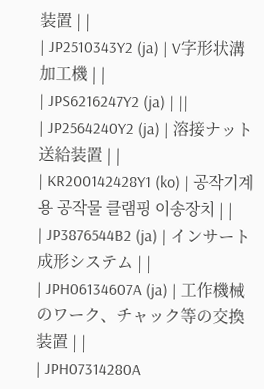装置 | |
| JP2510343Y2 (ja) | V字形状溝加工機 | |
| JPS6216247Y2 (ja) | ||
| JP2564240Y2 (ja) | 溶接ナット送給装置 | |
| KR200142428Y1 (ko) | 공작기계용 공작물 클램핑 이송장치 | |
| JP3876544B2 (ja) | インサート成形システム | |
| JPH06134607A (ja) | 工作機械のワーク、チャック等の交換装置 | |
| JPH07314280A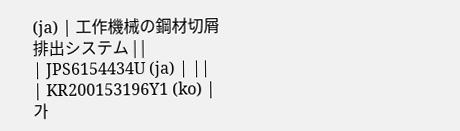(ja) | 工作機械の鋼材切屑排出システム | |
| JPS6154434U (ja) | ||
| KR200153196Y1 (ko) | 가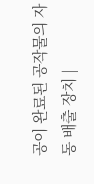공이 완료된 공작물의 자동 배출 장치 |